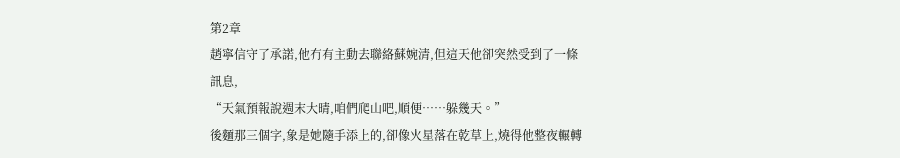第2章
趙寧信守了承諾,他冇有主動去聯絡蘇婉清,但這天他卻突然受到了一條訊息,
“天氣預報說週末大晴,咱們爬山吧,順便……躲幾天。”
後麵那三個字,象是她隨手添上的,卻像火星落在乾草上,燒得他整夜輾轉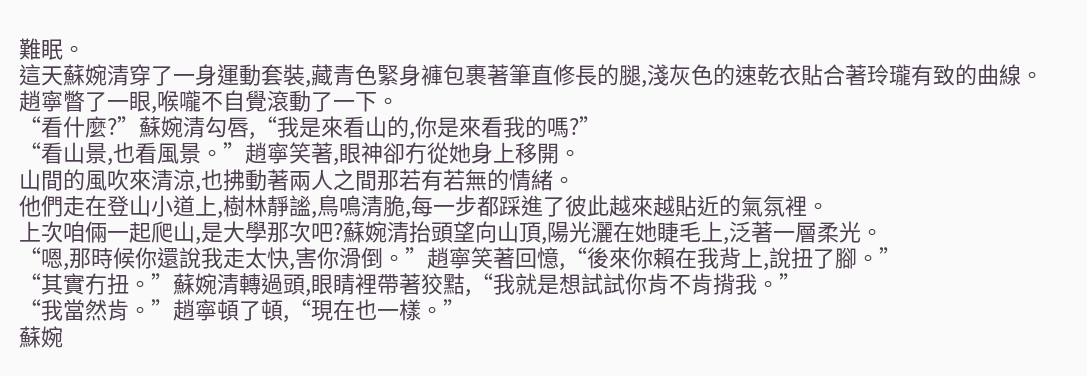難眠。
這天蘇婉清穿了一身運動套裝,藏青色緊身褲包裹著筆直修長的腿,淺灰色的速乾衣貼合著玲瓏有致的曲線。
趙寧瞥了一眼,喉嚨不自覺滾動了一下。
“看什麼?”蘇婉清勾唇,“我是來看山的,你是來看我的嗎?”
“看山景,也看風景。”趙寧笑著,眼神卻冇從她身上移開。
山間的風吹來清涼,也拂動著兩人之間那若有若無的情緒。
他們走在登山小道上,樹林靜謐,鳥鳴清脆,每一步都踩進了彼此越來越貼近的氣氛裡。
上次咱倆一起爬山,是大學那次吧?蘇婉清抬頭望向山頂,陽光灑在她睫毛上,泛著一層柔光。
“嗯,那時候你還說我走太快,害你滑倒。”趙寧笑著回憶,“後來你賴在我背上,說扭了腳。”
“其實冇扭。”蘇婉清轉過頭,眼睛裡帶著狡黠,“我就是想試試你肯不肯揹我。”
“我當然肯。”趙寧頓了頓,“現在也一樣。”
蘇婉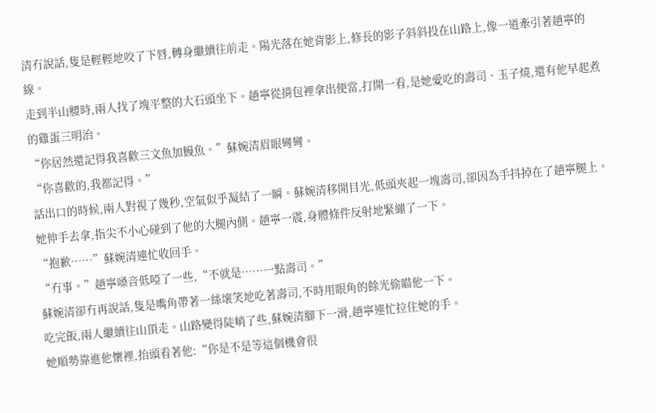清冇說話,隻是輕輕地咬了下唇,轉身繼續往前走。陽光落在她背影上,修長的影子斜斜投在山路上,像一道牽引著趙寧的線。
走到半山腰時,兩人找了塊平整的大石頭坐下。趙寧從揹包裡拿出便當,打開一看,是她愛吃的壽司、玉子燒,還有他早起煮的雞蛋三明治。
“你居然還記得我喜歡三文魚加鰻魚。”蘇婉清眉眼彎彎。
“你喜歡的,我都記得。”
話出口的時候,兩人對視了幾秒,空氣似乎凝結了一瞬。蘇婉清移開目光,低頭夾起一塊壽司,卻因為手抖掉在了趙寧腿上。
她伸手去拿,指尖不小心碰到了他的大腿內側。趙寧一震,身體條件反射地緊繃了一下。
“抱歉……”蘇婉清連忙收回手。
“冇事。”趙寧嗓音低啞了一些,“不就是……一點壽司。”
蘇婉清卻冇再說話,隻是嘴角帶著一絲壞笑地吃著壽司,不時用眼角的餘光偷瞄他一下。
吃完飯,兩人繼續往山頂走。山路變得陡峭了些,蘇婉清腳下一滑,趙寧連忙拉住她的手。
她順勢靠進他懷裡,抬頭看著他:“你是不是等這個機會很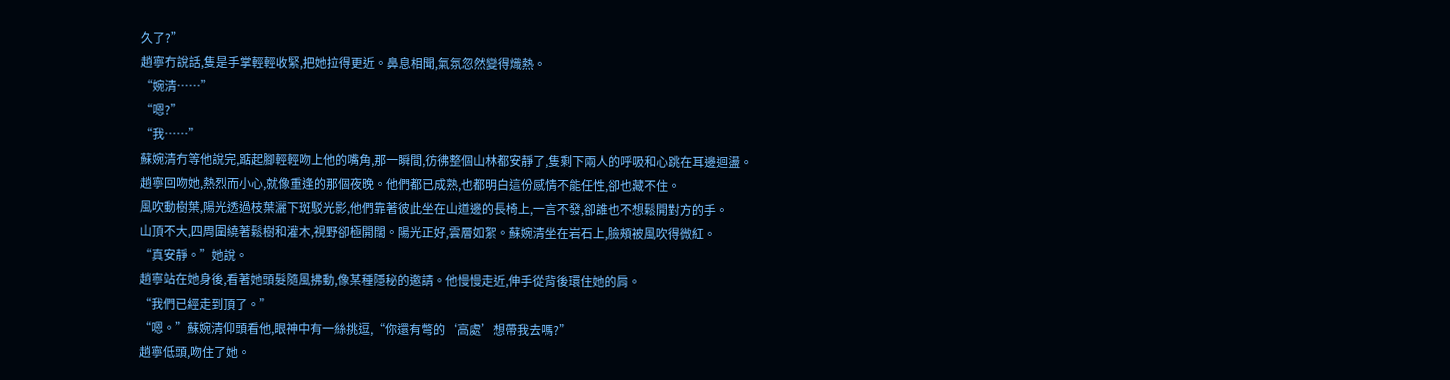久了?”
趙寧冇說話,隻是手掌輕輕收緊,把她拉得更近。鼻息相聞,氣氛忽然變得熾熱。
“婉清……”
“嗯?”
“我……”
蘇婉清冇等他說完,踮起腳輕輕吻上他的嘴角,那一瞬間,彷彿整個山林都安靜了,隻剩下兩人的呼吸和心跳在耳邊迴盪。
趙寧回吻她,熱烈而小心,就像重逢的那個夜晚。他們都已成熟,也都明白這份感情不能任性,卻也藏不住。
風吹動樹葉,陽光透過枝葉灑下斑駁光影,他們靠著彼此坐在山道邊的長椅上,一言不發,卻誰也不想鬆開對方的手。
山頂不大,四周圍繞著鬆樹和灌木,視野卻極開闊。陽光正好,雲層如絮。蘇婉清坐在岩石上,臉頰被風吹得微紅。
“真安靜。”她說。
趙寧站在她身後,看著她頭髮隨風拂動,像某種隱秘的邀請。他慢慢走近,伸手從背後環住她的肩。
“我們已經走到頂了。”
“嗯。”蘇婉清仰頭看他,眼神中有一絲挑逗,“你還有彆的‘高處’想帶我去嗎?”
趙寧低頭,吻住了她。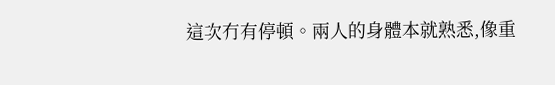這次冇有停頓。兩人的身體本就熟悉,像重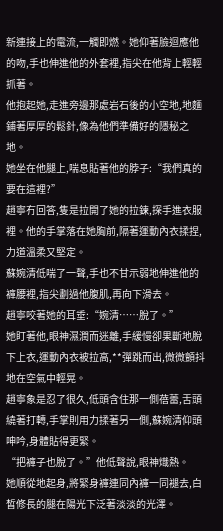新連接上的電流,一觸即燃。她仰著臉迴應他的吻,手也伸進他的外套裡,指尖在他背上輕輕抓著。
他抱起她,走進旁邊那處岩石後的小空地,地麵鋪著厚厚的鬆針,像為他們準備好的隱秘之地。
她坐在他腿上,喘息貼著他的脖子:“我們真的要在這裡?”
趙寧冇回答,隻是拉開了她的拉鍊,探手進衣服裡。他的手掌落在她胸前,隔著運動內衣揉捏,力道溫柔又堅定。
蘇婉清低喘了一聲,手也不甘示弱地伸進他的褲腰裡,指尖劃過他腹肌,再向下滑去。
趙寧咬著她的耳垂:“婉清……脫了。”
她盯著他,眼神濕潤而迷離,手緩慢卻果斷地脫下上衣,運動內衣被拉高,**彈跳而出,微微顫抖地在空氣中輕晃。
趙寧象是忍了很久,低頭含住那一側蓓蕾,舌頭繞著打轉,手掌則用力揉著另一側,蘇婉清仰頭呻吟,身體貼得更緊。
“把褲子也脫了。”他低聲說,眼神熾熱。
她順從地起身,將緊身褲連同內褲一同褪去,白皙修長的腿在陽光下泛著淡淡的光澤。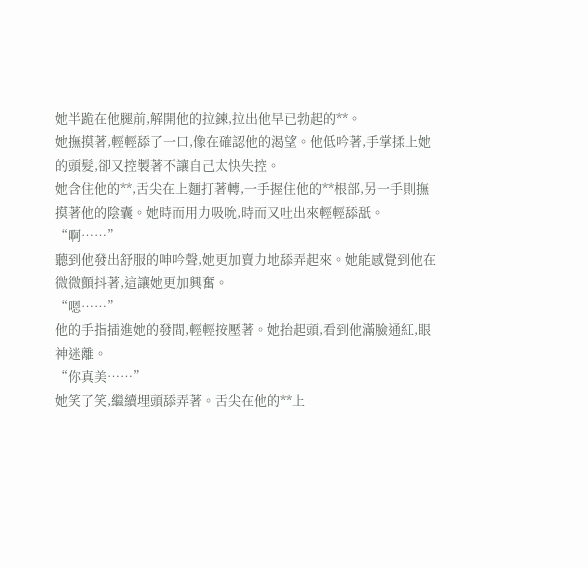她半跪在他腿前,解開他的拉鍊,拉出他早已勃起的**。
她撫摸著,輕輕舔了一口,像在確認他的渴望。他低吟著,手掌揉上她的頭髮,卻又控製著不讓自己太快失控。
她含住他的**,舌尖在上麵打著轉,一手握住他的**根部,另一手則撫摸著他的陰囊。她時而用力吸吮,時而又吐出來輕輕舔舐。
“啊……”
聽到他發出舒服的呻吟聲,她更加賣力地舔弄起來。她能感覺到他在微微顫抖著,這讓她更加興奮。
“嗯……”
他的手指插進她的發間,輕輕按壓著。她抬起頭,看到他滿臉通紅,眼神迷離。
“你真美……”
她笑了笑,繼續埋頭舔弄著。舌尖在他的**上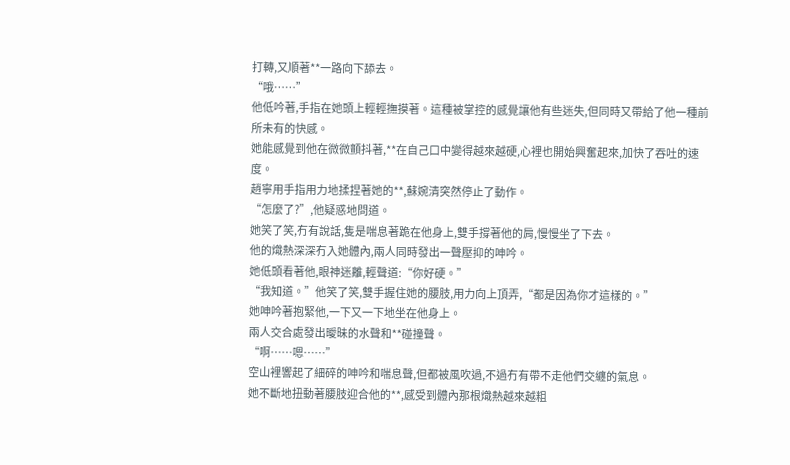打轉,又順著**一路向下舔去。
“哦……”
他低吟著,手指在她頭上輕輕撫摸著。這種被掌控的感覺讓他有些迷失,但同時又帶給了他一種前所未有的快感。
她能感覺到他在微微顫抖著,**在自己口中變得越來越硬,心裡也開始興奮起來,加快了吞吐的速度。
趙寧用手指用力地揉捏著她的**,蘇婉清突然停止了動作。
“怎麼了?”,他疑惑地問道。
她笑了笑,冇有說話,隻是喘息著跪在他身上,雙手撐著他的肩,慢慢坐了下去。
他的熾熱深深冇入她體內,兩人同時發出一聲壓抑的呻吟。
她低頭看著他,眼神迷離,輕聲道:“你好硬。”
“我知道。”他笑了笑,雙手握住她的腰肢,用力向上頂弄,“都是因為你才這樣的。”
她呻吟著抱緊他,一下又一下地坐在他身上。
兩人交合處發出曖昧的水聲和**碰撞聲。
“啊……嗯……”
空山裡響起了細碎的呻吟和喘息聲,但都被風吹過,不過冇有帶不走他們交纏的氣息。
她不斷地扭動著腰肢迎合他的**,感受到體內那根熾熱越來越粗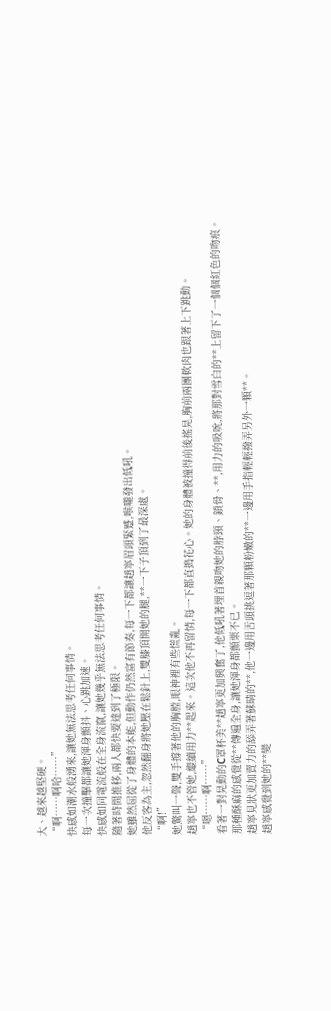大、越來越堅硬。
“啊……啊哈……”
快感如潮水般湧來,讓她無法思考任何事情。
每一次撞擊都讓她渾身顫抖、心跳加速。
快感如同電流般在全身流竄,讓她幾乎無法思考任何事情。
隨著時間推移,兩人都快要達到了極限。
她雖然屈從了身體的本能,但動作仍然富有節奏,每一下都讓趙寧眉頭緊蹙,喉嚨發出低吼。
他反客為主,忽然翻身將她壓在鬆針上,雙膝頂開她的腿,**一下子頂到了最深處。
“啊!”
她驚叫一聲,雙手撐著他的胸膛,眼神裡有些慌亂。
趙寧也不管她,繼續用力**起來。這次他不再留情,每一下都直搗花心。她的身體被撞得前後搖晃,胸前兩團軟肉也跟著上下跳動。
“嗯……啊……”
看著一對晃動的C罩杯美**趙寧更加興奮了,他低吼著埋首親吻她的脖頸、鎖骨、**,用力的吸吮,將那對雪白的**上留下了一個個紅色的吻痕。
那種酥麻的感覺從**傳遍全身,讓她渾身都顫栗不已。
趙寧見狀更加賣力的舔弄著蘇晴的**,他一邊用舌頭挑逗著那顆粉嫩的**一邊用手指輕輕撥弄另外一顆**。
趙寧感覺到她的**變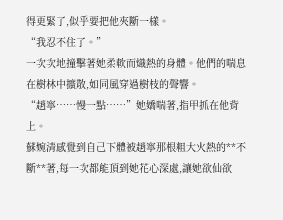得更緊了,似乎要把他夾斷一樣。
“我忍不住了。”
一次次地撞擊著她柔軟而熾熱的身體。他們的喘息在樹林中擴散,如同風穿過樹枝的聲響。
“趙寧……慢一點……”她嬌喘著,指甲抓在他背上。
蘇婉清感覺到自己下體被趙寧那根粗大火熱的**不斷**著,每一次都能頂到她花心深處,讓她欲仙欲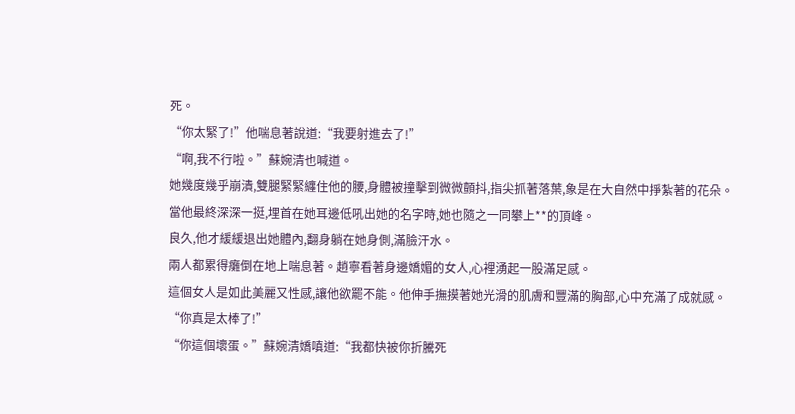死。
“你太緊了!”他喘息著說道:“我要射進去了!”
“啊,我不行啦。”蘇婉清也喊道。
她幾度幾乎崩潰,雙腿緊緊纏住他的腰,身體被撞擊到微微顫抖,指尖抓著落葉,象是在大自然中掙紮著的花朵。
當他最終深深一挺,埋首在她耳邊低吼出她的名字時,她也隨之一同攀上**的頂峰。
良久,他才緩緩退出她體內,翻身躺在她身側,滿臉汗水。
兩人都累得癱倒在地上喘息著。趙寧看著身邊嬌媚的女人,心裡湧起一股滿足感。
這個女人是如此美麗又性感,讓他欲罷不能。他伸手撫摸著她光滑的肌膚和豐滿的胸部,心中充滿了成就感。
“你真是太棒了!”
“你這個壞蛋。”蘇婉清嬌嗔道:“我都快被你折騰死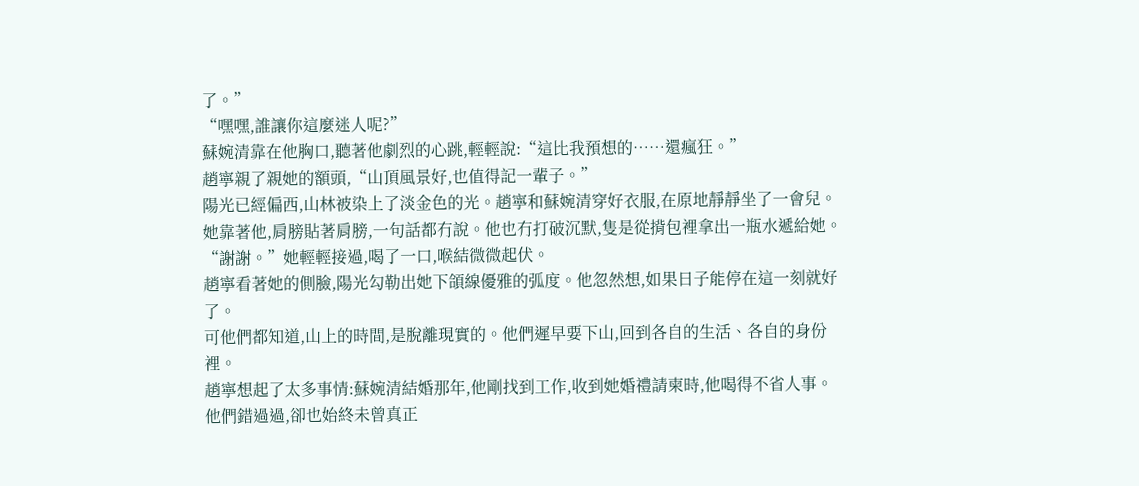了。”
“嘿嘿,誰讓你這麼迷人呢?”
蘇婉清靠在他胸口,聽著他劇烈的心跳,輕輕說:“這比我預想的……還瘋狂。”
趙寧親了親她的額頭,“山頂風景好,也值得記一輩子。”
陽光已經偏西,山林被染上了淡金色的光。趙寧和蘇婉清穿好衣服,在原地靜靜坐了一會兒。
她靠著他,肩膀貼著肩膀,一句話都冇說。他也冇打破沉默,隻是從揹包裡拿出一瓶水遞給她。
“謝謝。”她輕輕接過,喝了一口,喉結微微起伏。
趙寧看著她的側臉,陽光勾勒出她下頜線優雅的弧度。他忽然想,如果日子能停在這一刻就好了。
可他們都知道,山上的時間,是脫離現實的。他們遲早要下山,回到各自的生活、各自的身份裡。
趙寧想起了太多事情:蘇婉清結婚那年,他剛找到工作,收到她婚禮請柬時,他喝得不省人事。
他們錯過過,卻也始終未曾真正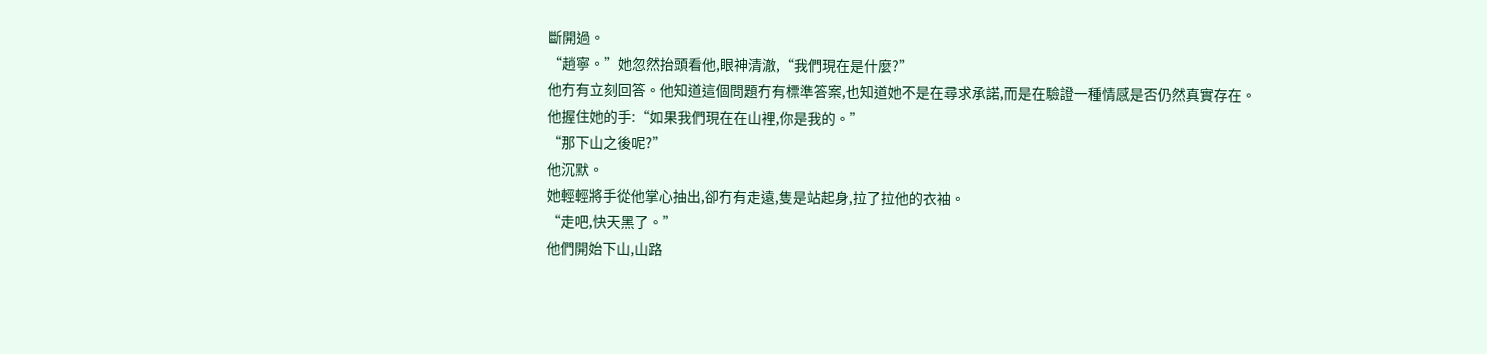斷開過。
“趙寧。”她忽然抬頭看他,眼神清澈,“我們現在是什麼?”
他冇有立刻回答。他知道這個問題冇有標準答案,也知道她不是在尋求承諾,而是在驗證一種情感是否仍然真實存在。
他握住她的手:“如果我們現在在山裡,你是我的。”
“那下山之後呢?”
他沉默。
她輕輕將手從他掌心抽出,卻冇有走遠,隻是站起身,拉了拉他的衣袖。
“走吧,快天黑了。”
他們開始下山,山路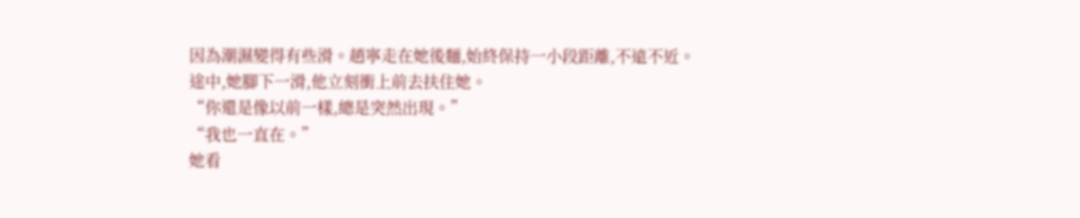因為潮濕變得有些滑。趙寧走在她後麵,始終保持一小段距離,不遠不近。
途中,她腳下一滑,他立刻衝上前去扶住她。
“你還是像以前一樣,總是突然出現。”
“我也一直在。”
她看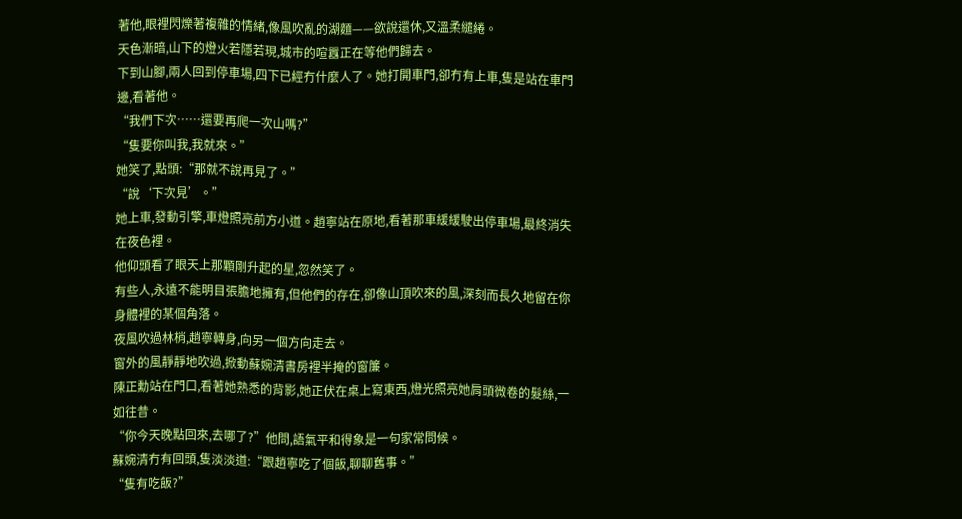著他,眼裡閃爍著複雜的情緒,像風吹亂的湖麵——欲說還休,又溫柔繾綣。
天色漸暗,山下的燈火若隱若現,城市的喧囂正在等他們歸去。
下到山腳,兩人回到停車場,四下已經冇什麼人了。她打開車門,卻冇有上車,隻是站在車門邊,看著他。
“我們下次……還要再爬一次山嗎?”
“隻要你叫我,我就來。”
她笑了,點頭:“那就不說再見了。”
“說‘下次見’。”
她上車,發動引擎,車燈照亮前方小道。趙寧站在原地,看著那車緩緩駛出停車場,最終消失在夜色裡。
他仰頭看了眼天上那顆剛升起的星,忽然笑了。
有些人,永遠不能明目張膽地擁有,但他們的存在,卻像山頂吹來的風,深刻而長久地留在你身體裡的某個角落。
夜風吹過林梢,趙寧轉身,向另一個方向走去。
窗外的風靜靜地吹過,掀動蘇婉清書房裡半掩的窗簾。
陳正勳站在門口,看著她熟悉的背影,她正伏在桌上寫東西,燈光照亮她肩頭微卷的髮絲,一如往昔。
“你今天晚點回來,去哪了?”他問,語氣平和得象是一句家常問候。
蘇婉清冇有回頭,隻淡淡道:“跟趙寧吃了個飯,聊聊舊事。”
“隻有吃飯?”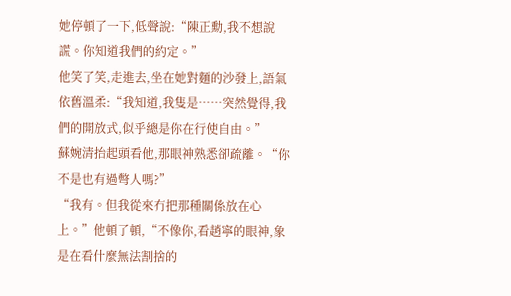她停頓了一下,低聲說:“陳正勳,我不想說謊。你知道我們的約定。”
他笑了笑,走進去,坐在她對麵的沙發上,語氣依舊溫柔:“我知道,我隻是……突然覺得,我們的開放式,似乎總是你在行使自由。”
蘇婉清抬起頭看他,那眼神熟悉卻疏離。“你不是也有過彆人嗎?”
“我有。但我從來冇把那種關係放在心上。”他頓了頓,“不像你,看趙寧的眼神,象是在看什麼無法割捨的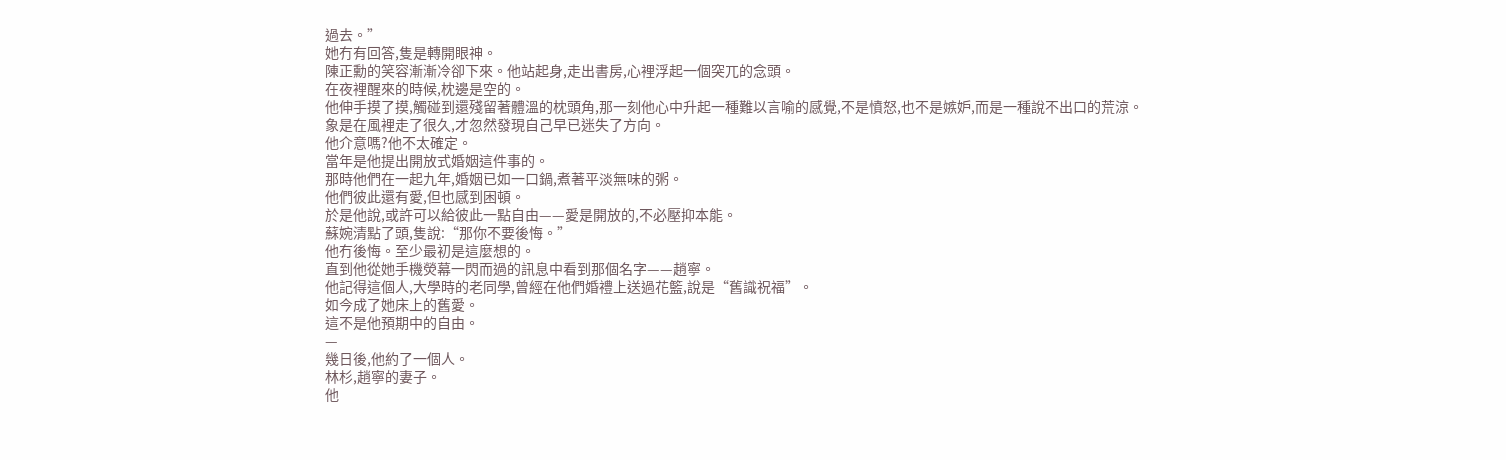過去。”
她冇有回答,隻是轉開眼神。
陳正勳的笑容漸漸冷卻下來。他站起身,走出書房,心裡浮起一個突兀的念頭。
在夜裡醒來的時候,枕邊是空的。
他伸手摸了摸,觸碰到還殘留著體溫的枕頭角,那一刻他心中升起一種難以言喻的感覺,不是憤怒,也不是嫉妒,而是一種說不出口的荒涼。
象是在風裡走了很久,才忽然發現自己早已迷失了方向。
他介意嗎?他不太確定。
當年是他提出開放式婚姻這件事的。
那時他們在一起九年,婚姻已如一口鍋,煮著平淡無味的粥。
他們彼此還有愛,但也感到困頓。
於是他說,或許可以給彼此一點自由——愛是開放的,不必壓抑本能。
蘇婉清點了頭,隻說:“那你不要後悔。”
他冇後悔。至少最初是這麼想的。
直到他從她手機熒幕一閃而過的訊息中看到那個名字——趙寧。
他記得這個人,大學時的老同學,曾經在他們婚禮上送過花籃,說是“舊識祝福”。
如今成了她床上的舊愛。
這不是他預期中的自由。
—
幾日後,他約了一個人。
林杉,趙寧的妻子。
他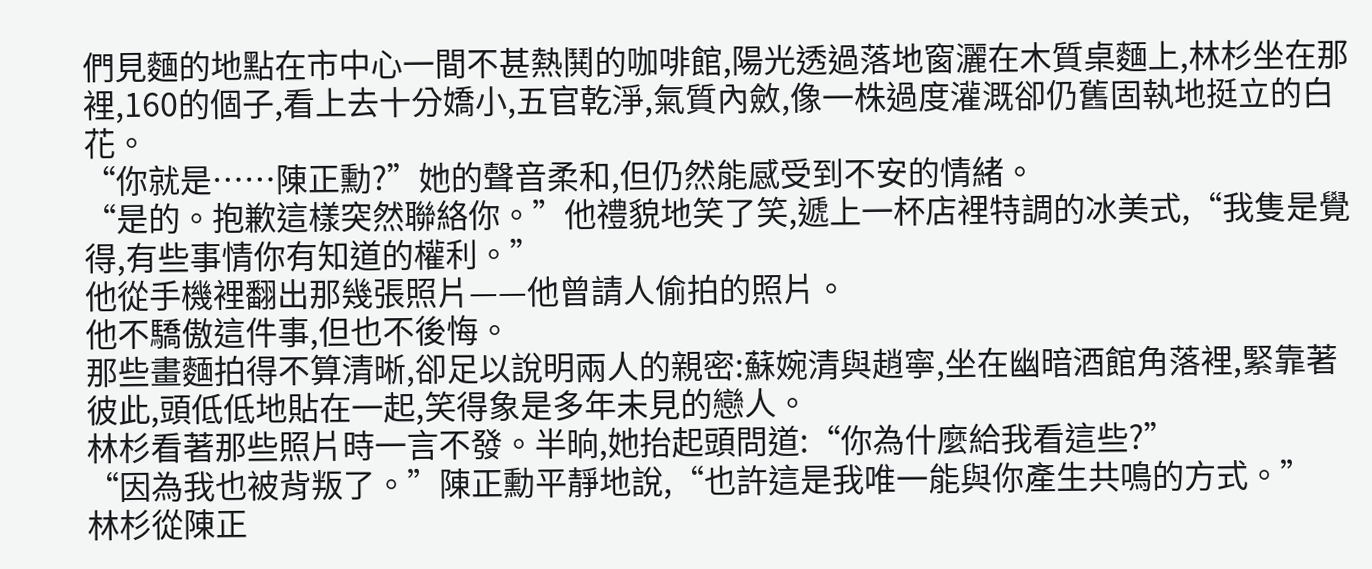們見麵的地點在市中心一間不甚熱鬨的咖啡館,陽光透過落地窗灑在木質桌麵上,林杉坐在那裡,160的個子,看上去十分嬌小,五官乾淨,氣質內斂,像一株過度灌溉卻仍舊固執地挺立的白花。
“你就是……陳正勳?”她的聲音柔和,但仍然能感受到不安的情緒。
“是的。抱歉這樣突然聯絡你。”他禮貌地笑了笑,遞上一杯店裡特調的冰美式,“我隻是覺得,有些事情你有知道的權利。”
他從手機裡翻出那幾張照片——他曾請人偷拍的照片。
他不驕傲這件事,但也不後悔。
那些畫麵拍得不算清晰,卻足以說明兩人的親密:蘇婉清與趙寧,坐在幽暗酒館角落裡,緊靠著彼此,頭低低地貼在一起,笑得象是多年未見的戀人。
林杉看著那些照片時一言不發。半晌,她抬起頭問道:“你為什麼給我看這些?”
“因為我也被背叛了。”陳正勳平靜地說,“也許這是我唯一能與你產生共鳴的方式。”
林杉從陳正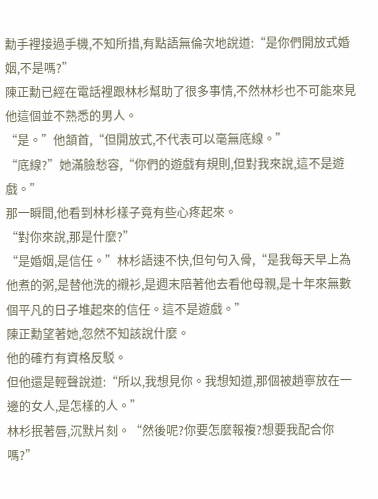勳手裡接過手機,不知所措,有點語無倫次地說道:“是你們開放式婚姻,不是嗎?”
陳正勳已經在電話裡跟林杉幫助了很多事情,不然林杉也不可能來見他這個並不熟悉的男人。
“是。”他頷首,“但開放式,不代表可以毫無底線。”
“底線?”她滿臉愁容,“你們的遊戲有規則,但對我來說,這不是遊戲。”
那一瞬間,他看到林杉樣子竟有些心疼起來。
“對你來說,那是什麼?”
“是婚姻,是信任。”林杉語速不快,但句句入骨,“是我每天早上為他煮的粥,是替他洗的襯衫,是週末陪著他去看他母親,是十年來無數個平凡的日子堆起來的信任。這不是遊戲。”
陳正勳望著她,忽然不知該說什麼。
他的確冇有資格反駁。
但他還是輕聲說道:“所以,我想見你。我想知道,那個被趙寧放在一邊的女人,是怎樣的人。”
林杉抿著唇,沉默片刻。“然後呢?你要怎麼報複?想要我配合你嗎?”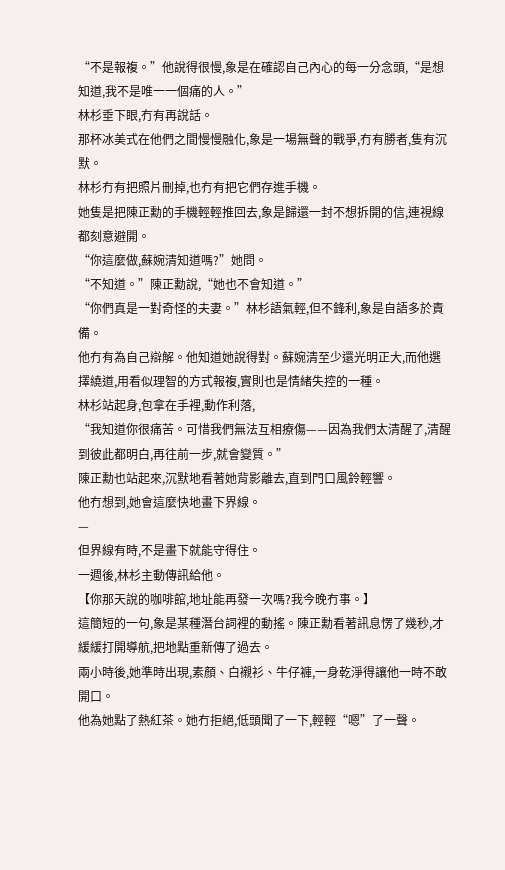“不是報複。”他說得很慢,象是在確認自己內心的每一分念頭,“是想知道,我不是唯一一個痛的人。”
林杉垂下眼,冇有再說話。
那杯冰美式在他們之間慢慢融化,象是一場無聲的戰爭,冇有勝者,隻有沉默。
林杉冇有把照片刪掉,也冇有把它們存進手機。
她隻是把陳正勳的手機輕輕推回去,象是歸還一封不想拆開的信,連視線都刻意避開。
“你這麼做,蘇婉清知道嗎?”她問。
“不知道。”陳正勳說,“她也不會知道。”
“你們真是一對奇怪的夫妻。”林杉語氣輕,但不鋒利,象是自語多於責備。
他冇有為自己辯解。他知道她說得對。蘇婉清至少還光明正大,而他選擇繞道,用看似理智的方式報複,實則也是情緒失控的一種。
林杉站起身,包拿在手裡,動作利落,
“我知道你很痛苦。可惜我們無法互相療傷——因為我們太清醒了,清醒到彼此都明白,再往前一步,就會變質。”
陳正勳也站起來,沉默地看著她背影離去,直到門口風鈴輕響。
他冇想到,她會這麼快地畫下界線。
—
但界線有時,不是畫下就能守得住。
一週後,林杉主動傳訊給他。
【你那天說的咖啡館,地址能再發一次嗎?我今晚冇事。】
這簡短的一句,象是某種潛台詞裡的動搖。陳正勳看著訊息愣了幾秒,才緩緩打開導航,把地點重新傳了過去。
兩小時後,她準時出現,素顏、白襯衫、牛仔褲,一身乾淨得讓他一時不敢開口。
他為她點了熱紅茶。她冇拒絕,低頭聞了一下,輕輕“嗯”了一聲。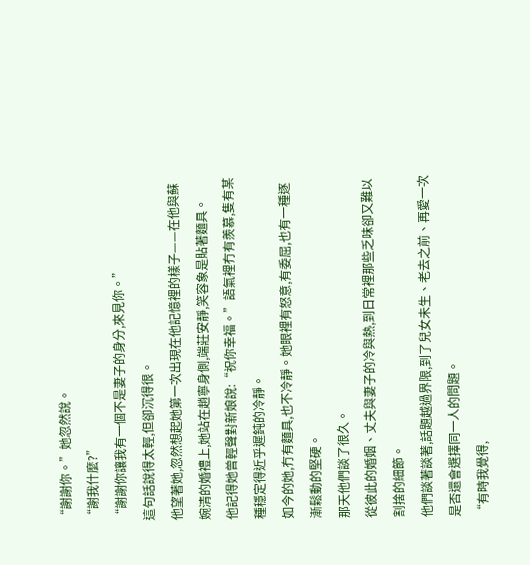“謝謝你。”她忽然說。
“謝我什麼?”
“謝謝你讓我有一個不是妻子的身分,來見你。”
這句話說得太輕,但卻沉得很。
他望著她,忽然想起她第一次出現在他記憶裡的樣子——在他與蘇婉清的婚禮上,她站在趙寧身側,端莊安靜,笑容象是貼著麵具。
他記得她曾輕聲對新娘說:“祝你幸福。”語氣裡冇有羨慕,隻有某種穩定得近乎遲鈍的冷靜。
如今的她,冇有麵具,也不冷靜。她眼裡有怒意,有委屈,也有一種逐漸鬆動的堅硬。
那天他們談了很久。
從彼此的婚姻、丈夫與妻子的冷與熱,到日常裡那些乏味卻又難以割捨的細節。
他們談著談著,話題越過界限,到了兒女未生、老去之前、再愛一次是否還會選擇同一人的問題。
“有時我覺得,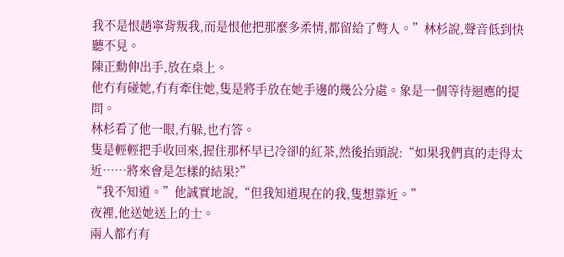我不是恨趙寧背叛我,而是恨他把那麼多柔情,都留給了彆人。”林杉說,聲音低到快聽不見。
陳正勳伸出手,放在桌上。
他冇有碰她,冇有牽住她,隻是將手放在她手邊的幾公分處。象是一個等待迴應的提問。
林杉看了他一眼,冇躲,也冇答。
隻是輕輕把手收回來,握住那杯早已冷卻的紅茶,然後抬頭說:“如果我們真的走得太近……將來會是怎樣的結果?”
“我不知道。”他誠實地說,“但我知道現在的我,隻想靠近。”
夜裡,他送她送上的士。
兩人都冇有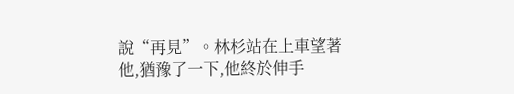說“再見”。林杉站在上車望著他,猶豫了一下,他終於伸手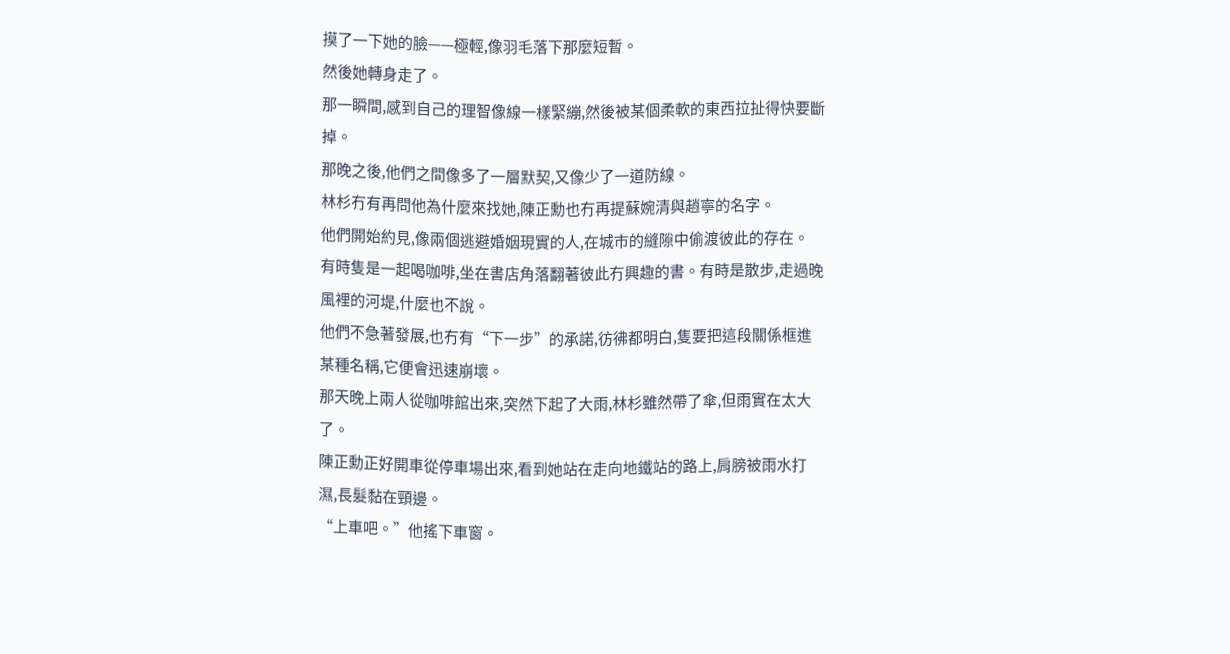摸了一下她的臉——極輕,像羽毛落下那麼短暫。
然後她轉身走了。
那一瞬間,感到自己的理智像線一樣緊繃,然後被某個柔軟的東西拉扯得快要斷掉。
那晚之後,他們之間像多了一層默契,又像少了一道防線。
林杉冇有再問他為什麼來找她,陳正勳也冇再提蘇婉清與趙寧的名字。
他們開始約見,像兩個逃避婚姻現實的人,在城市的縫隙中偷渡彼此的存在。
有時隻是一起喝咖啡,坐在書店角落翻著彼此冇興趣的書。有時是散步,走過晚風裡的河堤,什麼也不說。
他們不急著發展,也冇有“下一步”的承諾,彷彿都明白,隻要把這段關係框進某種名稱,它便會迅速崩壞。
那天晚上兩人從咖啡館出來,突然下起了大雨,林杉雖然帶了傘,但雨實在太大了。
陳正勳正好開車從停車場出來,看到她站在走向地鐵站的路上,肩膀被雨水打濕,長髮黏在頸邊。
“上車吧。”他搖下車窗。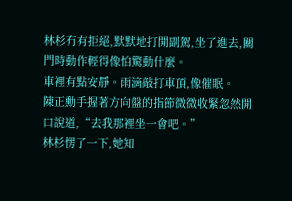林杉冇有拒絕,默默地打開副駕,坐了進去,關門時動作輕得像怕驚動什麼。
車裡有點安靜。雨滴敲打車頂,像催眠。
陳正勳手握著方向盤的指節微微收緊忽然開口說道,“去我那裡坐一會吧。”
林杉愣了一下,她知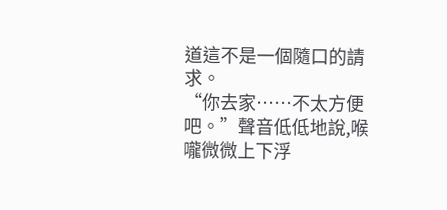道這不是一個隨口的請求。
“你去家……不太方便吧。”聲音低低地說,喉嚨微微上下浮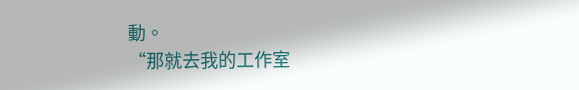動。
“那就去我的工作室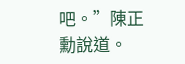吧。”陳正勳說道。